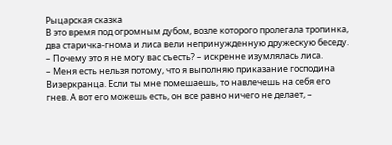Рыцарская сказка
В это время под огромным дубом, возле которого пролегала тропинка, два старичка‑гнома и лиса вели непринужденную дружескую беседу.
– Почему это я не могу вас съесть? – искренне изумлялась лиса.
– Меня есть нельзя потому, что я выполняю приказание господина Визеркранца. Если ты мне помешаешь, то навлечешь на себя его гнев. А вот его можешь есть, он все равно ничего не делает, –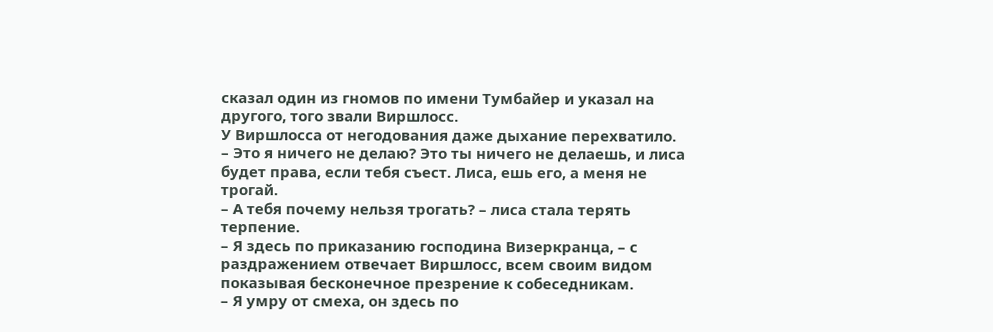сказал один из гномов по имени Тумбайер и указал на другого, того звали Виршлосс.
У Виршлосса от негодования даже дыхание перехватило.
– Это я ничего не делаю? Это ты ничего не делаешь, и лиса будет права, если тебя съест. Лиса, ешь его, а меня не трогай.
– А тебя почему нельзя трогать? – лиса стала терять терпение.
– Я здесь по приказанию господина Визеркранца, – с раздражением отвечает Виршлосс, всем своим видом показывая бесконечное презрение к собеседникам.
– Я умру от смеха, он здесь по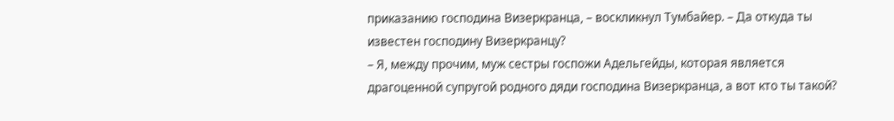приказанию господина Визеркранца, – воскликнул Тумбайер. – Да откуда ты известен господину Визеркранцу?
– Я, между прочим, муж сестры госпожи Адельгейды, которая является драгоценной супругой родного дяди господина Визеркранца, а вот кто ты такой?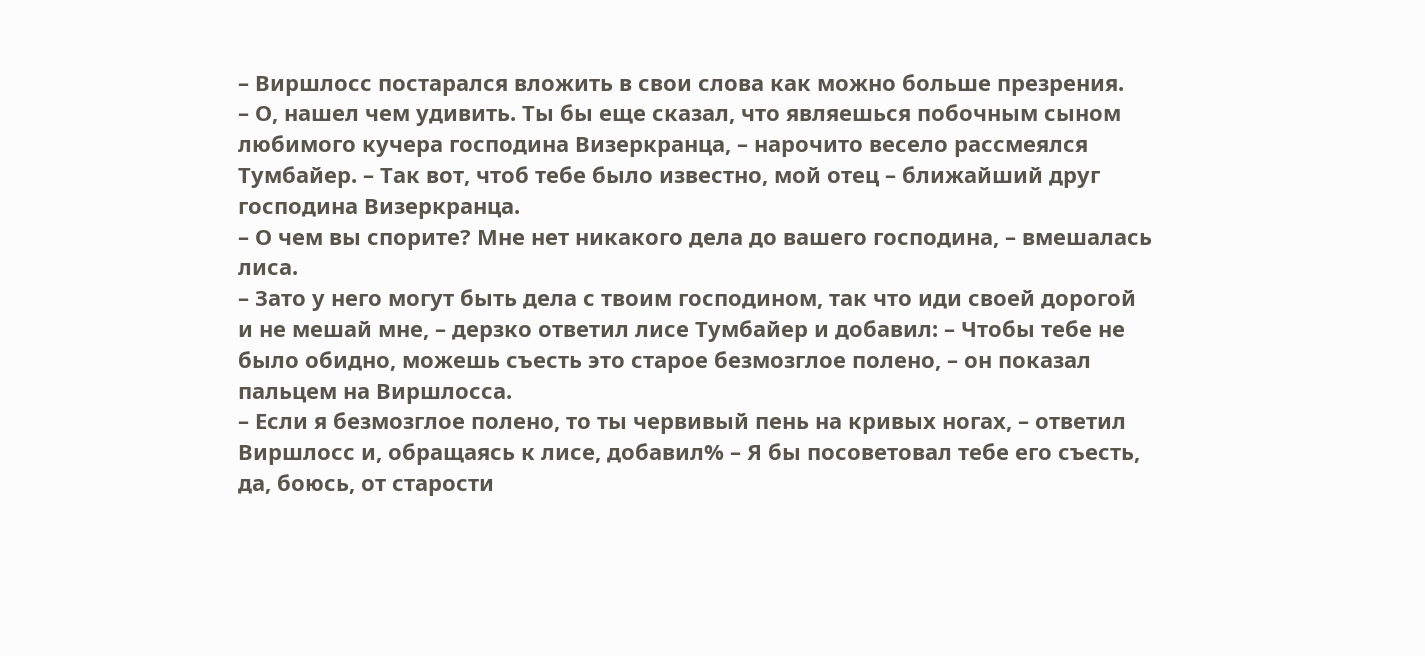– Виршлосс постарался вложить в свои слова как можно больше презрения.
– О, нашел чем удивить. Ты бы еще сказал, что являешься побочным сыном любимого кучера господина Визеркранца, – нарочито весело рассмеялся Тумбайер. – Так вот, чтоб тебе было известно, мой отец – ближайший друг господина Визеркранца.
– О чем вы спорите? Мне нет никакого дела до вашего господина, – вмешалась лиса.
– Зато у него могут быть дела с твоим господином, так что иди своей дорогой и не мешай мне, – дерзко ответил лисе Тумбайер и добавил: – Чтобы тебе не было обидно, можешь съесть это старое безмозглое полено, – он показал пальцем на Виршлосса.
– Если я безмозглое полено, то ты червивый пень на кривых ногах, – ответил Виршлосс и, обращаясь к лисе, добавил% – Я бы посоветовал тебе его съесть, да, боюсь, от старости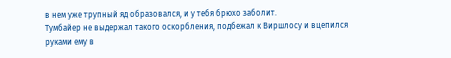в нем уже трупный яд образовался, и у тебя брюхо заболит.
Тумбайер не выдержал такого оскорбления, подбежал к Виршлосу и вцепился руками ему в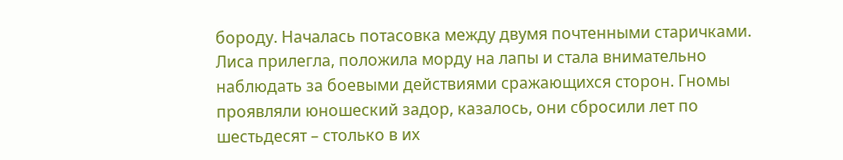бороду. Началась потасовка между двумя почтенными старичками. Лиса прилегла, положила морду на лапы и стала внимательно наблюдать за боевыми действиями сражающихся сторон. Гномы проявляли юношеский задор, казалось, они сбросили лет по шестьдесят – столько в их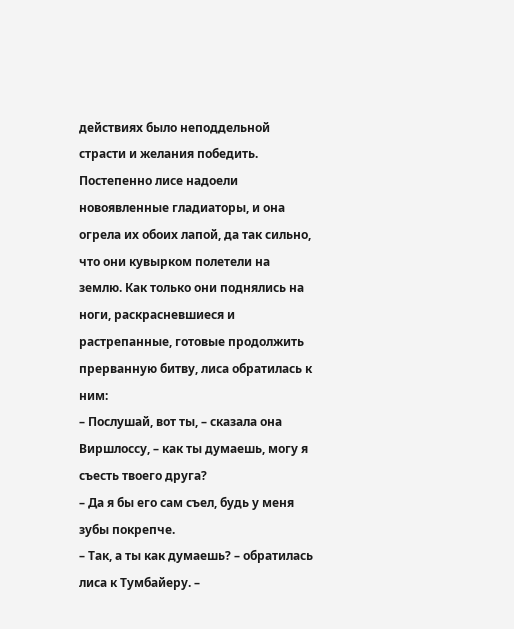действиях было неподдельной страсти и желания победить. Постепенно лисе надоели новоявленные гладиаторы, и она огрела их обоих лапой, да так сильно, что они кувырком полетели на землю. Как только они поднялись на ноги, раскрасневшиеся и растрепанные, готовые продолжить прерванную битву, лиса обратилась к ним:
– Послушай, вот ты, – сказала она Виршлоссу, – как ты думаешь, могу я съесть твоего друга?
– Да я бы его сам съел, будь у меня зубы покрепче.
– Так, а ты как думаешь? – обратилась лиса к Тумбайеру. –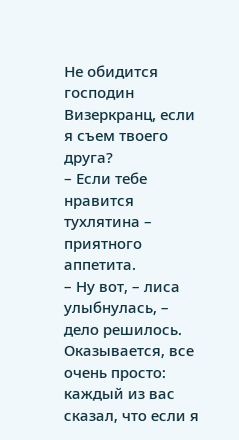Не обидится господин Визеркранц, если я съем твоего друга?
– Если тебе нравится тухлятина – приятного аппетита.
– Ну вот, – лиса улыбнулась, – дело решилось. Оказывается, все очень просто: каждый из вас сказал, что если я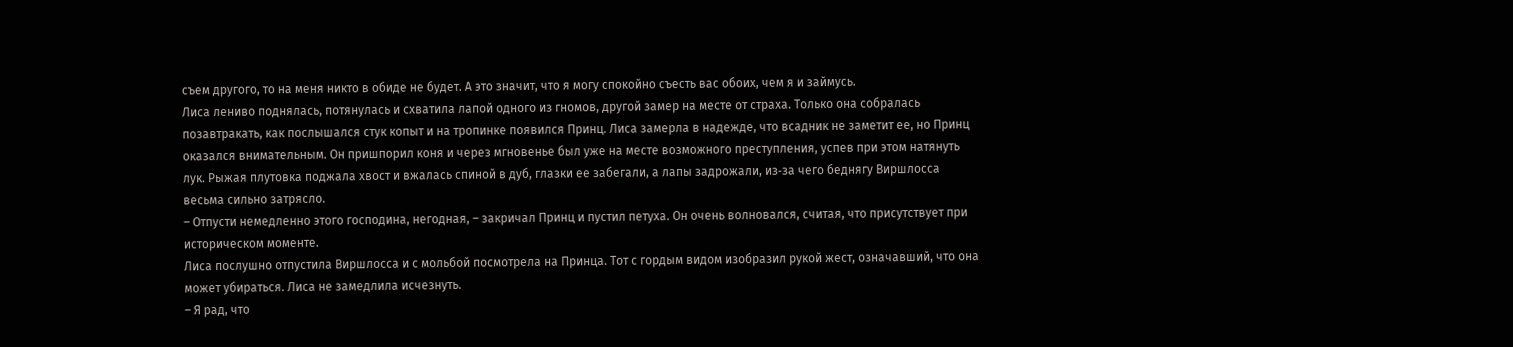съем другого, то на меня никто в обиде не будет. А это значит, что я могу спокойно съесть вас обоих, чем я и займусь.
Лиса лениво поднялась, потянулась и схватила лапой одного из гномов, другой замер на месте от страха. Только она собралась позавтракать, как послышался стук копыт и на тропинке появился Принц. Лиса замерла в надежде, что всадник не заметит ее, но Принц оказался внимательным. Он пришпорил коня и через мгновенье был уже на месте возможного преступления, успев при этом натянуть лук. Рыжая плутовка поджала хвост и вжалась спиной в дуб, глазки ее забегали, а лапы задрожали, из‑за чего беднягу Виршлосса весьма сильно затрясло.
– Отпусти немедленно этого господина, негодная, – закричал Принц и пустил петуха. Он очень волновался, считая, что присутствует при историческом моменте.
Лиса послушно отпустила Виршлосса и с мольбой посмотрела на Принца. Тот с гордым видом изобразил рукой жест, означавший, что она может убираться. Лиса не замедлила исчезнуть.
– Я рад, что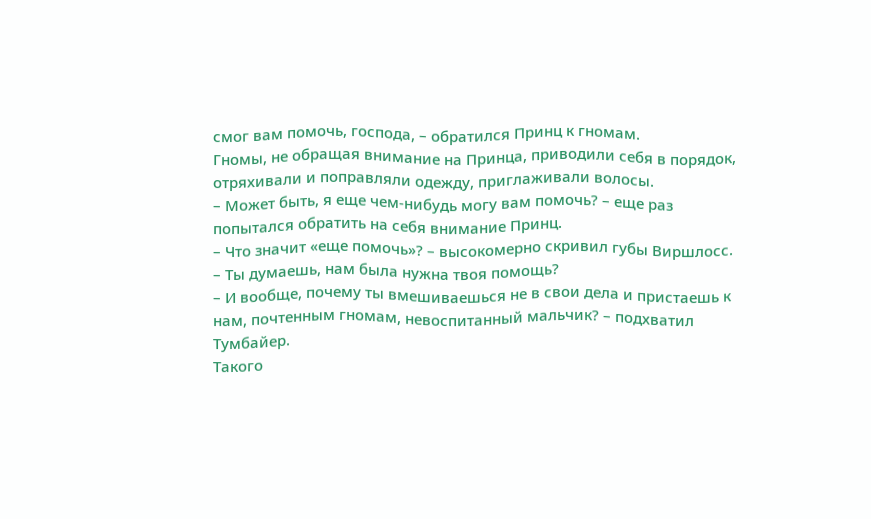смог вам помочь, господа, – обратился Принц к гномам.
Гномы, не обращая внимание на Принца, приводили себя в порядок, отряхивали и поправляли одежду, приглаживали волосы.
– Может быть, я еще чем‑нибудь могу вам помочь? – еще раз попытался обратить на себя внимание Принц.
– Что значит «еще помочь»? – высокомерно скривил губы Виршлосс. – Ты думаешь, нам была нужна твоя помощь?
– И вообще, почему ты вмешиваешься не в свои дела и пристаешь к нам, почтенным гномам, невоспитанный мальчик? – подхватил Тумбайер.
Такого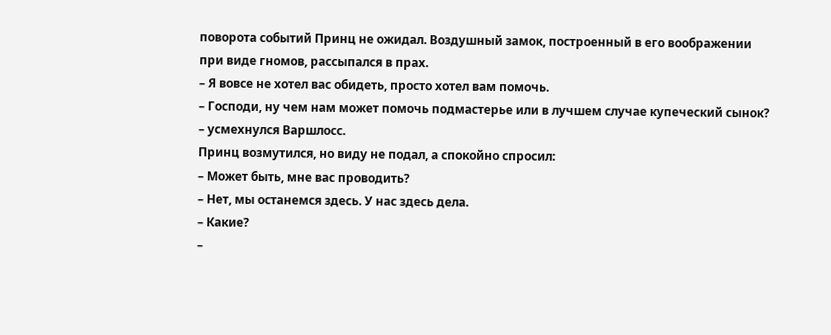поворота событий Принц не ожидал. Воздушный замок, построенный в его воображении при виде гномов, рассыпался в прах.
– Я вовсе не хотел вас обидеть, просто хотел вам помочь.
– Господи, ну чем нам может помочь подмастерье или в лучшем случае купеческий сынок? – усмехнулся Варшлосс.
Принц возмутился, но виду не подал, а спокойно спросил:
– Может быть, мне вас проводить?
– Нет, мы останемся здесь. У нас здесь дела.
– Какие?
–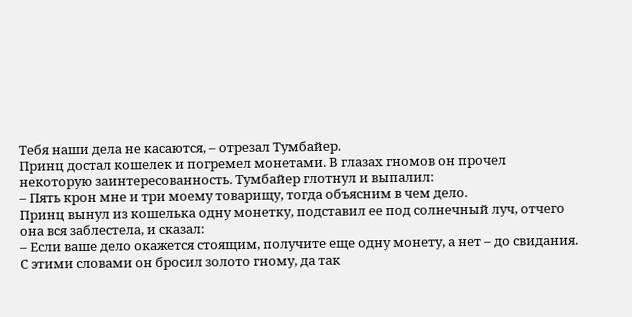Тебя наши дела не касаются, – отрезал Тумбайер.
Принц достал кошелек и погремел монетами. В глазах гномов он прочел некоторую заинтересованность. Тумбайер глотнул и выпалил:
– Пять крон мне и три моему товарищу, тогда объясним в чем дело.
Принц вынул из кошелька одну монетку, подставил ее под солнечный луч, отчего она вся заблестела, и сказал:
– Если ваше дело окажется стоящим, получите еще одну монету, а нет – до свидания.
С этими словами он бросил золото гному, да так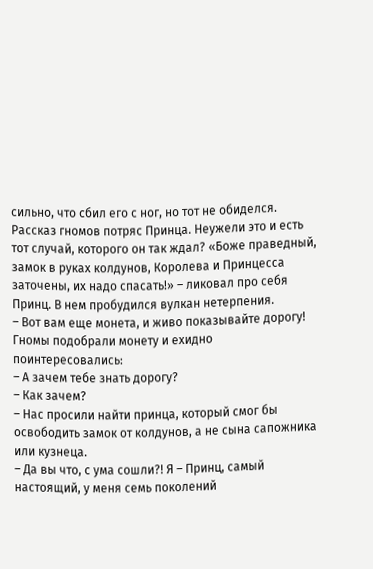сильно, что сбил его с ног, но тот не обиделся.
Рассказ гномов потряс Принца. Неужели это и есть тот случай, которого он так ждал? «Боже праведный, замок в руках колдунов, Королева и Принцесса заточены, их надо спасать!» – ликовал про себя Принц. В нем пробудился вулкан нетерпения.
– Вот вам еще монета, и живо показывайте дорогу!
Гномы подобрали монету и ехидно поинтересовались:
– А зачем тебе знать дорогу?
– Как зачем?
– Нас просили найти принца, который смог бы освободить замок от колдунов, а не сына сапожника или кузнеца.
– Да вы что, с ума сошли?! Я – Принц, самый настоящий, у меня семь поколений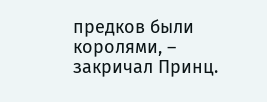предков были королями, – закричал Принц.